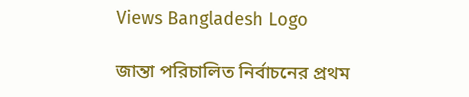Views Bangladesh Logo

জান্তা পরিচালিত নির্বাচনের প্রথম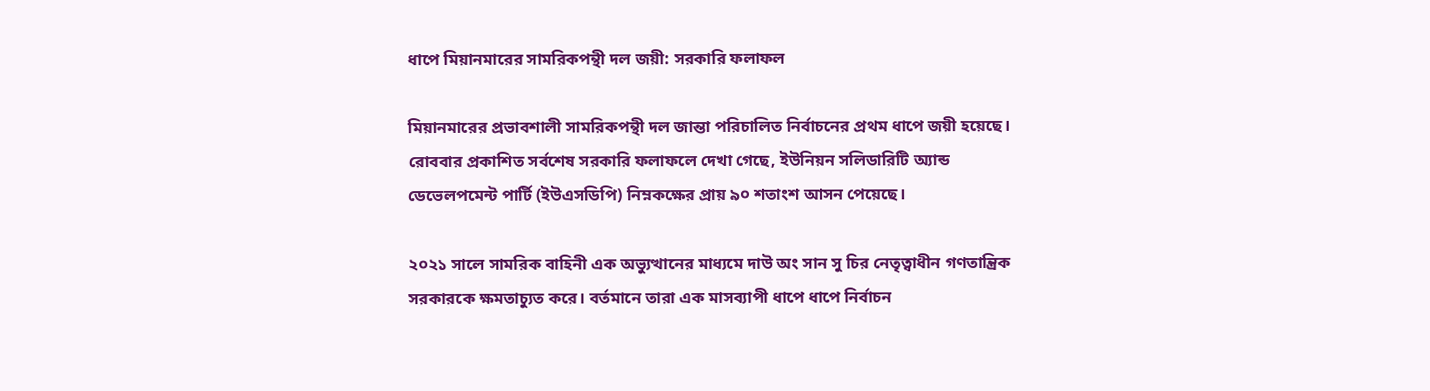ধাপে মিয়ানমারের সামরিকপন্থী দল জয়ী: সরকারি ফলাফল

মিয়ানমারের প্রভাবশালী সামরিকপন্থী দল জান্তা পরিচালিত নির্বাচনের প্রথম ধাপে জয়ী হয়েছে। রোববার প্রকাশিত সর্বশেষ সরকারি ফলাফলে দেখা গেছে, ইউনিয়ন সলিডারিটি অ্যান্ড ডেভেলপমেন্ট পার্টি (ইউএসডিপি) নিম্নকক্ষের প্রায় ৯০ শতাংশ আসন পেয়েছে।

২০২১ সালে সামরিক বাহিনী এক অভ্যুত্থানের মাধ্যমে দাউ অং সান সু চির নেতৃত্বাধীন গণতান্ত্রিক সরকারকে ক্ষমতাচ্যুত করে। বর্তমানে তারা এক মাসব্যাপী ধাপে ধাপে নির্বাচন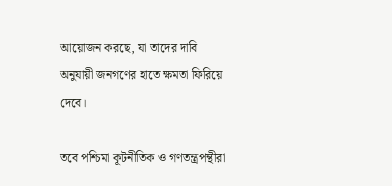আয়োজন করছে, যা তাদের দাবি অনুযায়ী জনগণের হাতে ক্ষমতা ফিরিয়ে দেবে।

তবে পশ্চিমা কূটনীতিক ও গণতন্ত্রপন্থীরা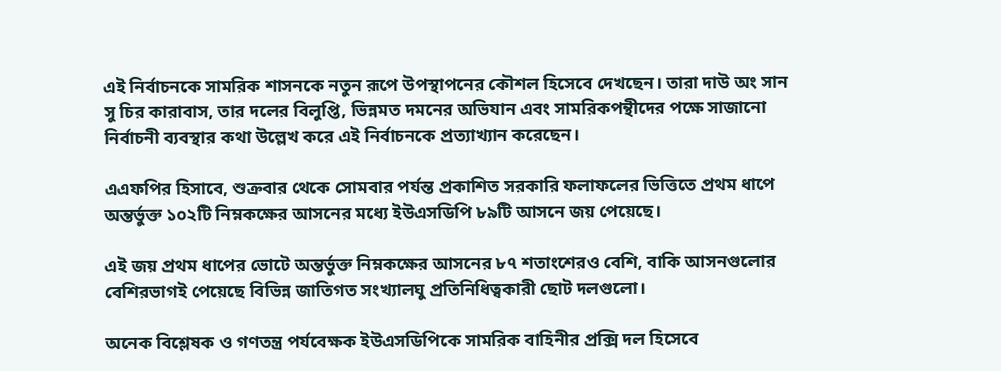এই নির্বাচনকে সামরিক শাসনকে নতুন রূপে উপস্থাপনের কৌশল হিসেবে দেখছেন। তারা দাউ অং সান সু চির কারাবাস, তার দলের বিলুপ্তি, ভিন্নমত দমনের অভিযান এবং সামরিকপন্থীদের পক্ষে সাজানো নির্বাচনী ব্যবস্থার কথা উল্লেখ করে এই নির্বাচনকে প্রত্যাখ্যান করেছেন।

এএফপির হিসাবে, শুক্রবার থেকে সোমবার পর্যন্ত প্রকাশিত সরকারি ফলাফলের ভিত্তিতে প্রথম ধাপে অন্তর্ভুক্ত ১০২টি নিম্নকক্ষের আসনের মধ্যে ইউএসডিপি ৮৯টি আসনে জয় পেয়েছে।

এই জয় প্রথম ধাপের ভোটে অন্তর্ভুক্ত নিম্নকক্ষের আসনের ৮৭ শতাংশেরও বেশি, বাকি আসনগুলোর বেশিরভাগই পেয়েছে বিভিন্ন জাতিগত সংখ্যালঘু প্রতিনিধিত্বকারী ছোট দলগুলো।

অনেক বিশ্লেষক ও গণতন্ত্র পর্যবেক্ষক ইউএসডিপিকে সামরিক বাহিনীর প্রক্সি দল হিসেবে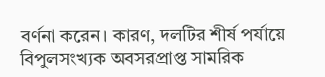বর্ণনা করেন। কারণ, দলটির শীর্ষ পর্যায়ে বিপুলসংখ্যক অবসরপ্রাপ্ত সামরিক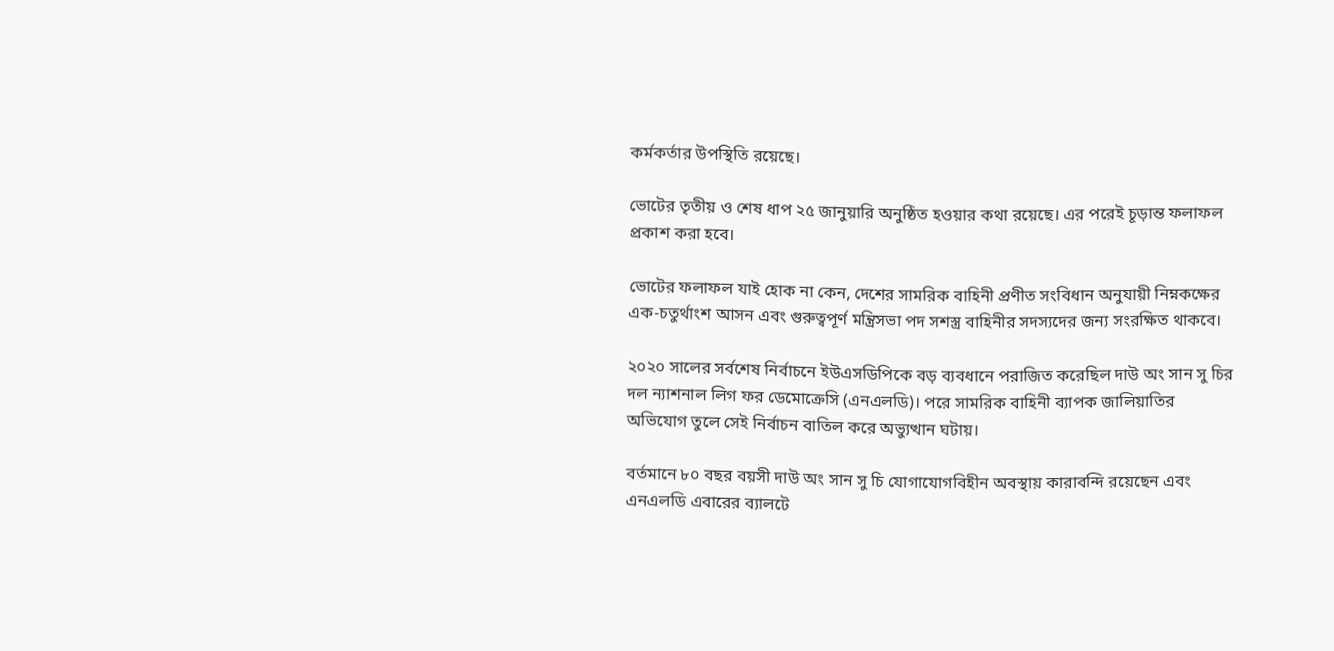কর্মকর্তার উপস্থিতি রয়েছে।

ভোটের তৃতীয় ও শেষ ধাপ ২৫ জানুয়ারি অনুষ্ঠিত হওয়ার কথা রয়েছে। এর পরেই চূড়ান্ত ফলাফল প্রকাশ করা হবে।

ভোটের ফলাফল যাই হোক না কেন, দেশের সামরিক বাহিনী প্রণীত সংবিধান অনুযায়ী নিম্নকক্ষের এক-চতুর্থাংশ আসন এবং গুরুত্বপূর্ণ মন্ত্রিসভা পদ সশস্ত্র বাহিনীর সদস্যদের জন্য সংরক্ষিত থাকবে।

২০২০ সালের সর্বশেষ নির্বাচনে ইউএসডিপিকে বড় ব্যবধানে পরাজিত করেছিল দাউ অং সান সু চির দল ন্যাশনাল লিগ ফর ডেমোক্রেসি (এনএলডি)। পরে সামরিক বাহিনী ব্যাপক জালিয়াতির অভিযোগ তুলে সেই নির্বাচন বাতিল করে অভ্যুত্থান ঘটায়।

বর্তমানে ৮০ বছর বয়সী দাউ অং সান সু চি যোগাযোগবিহীন অবস্থায় কারাবন্দি রয়েছেন এবং এনএলডি এবারের ব্যালটে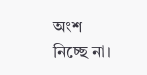অংশ নিচ্ছে না।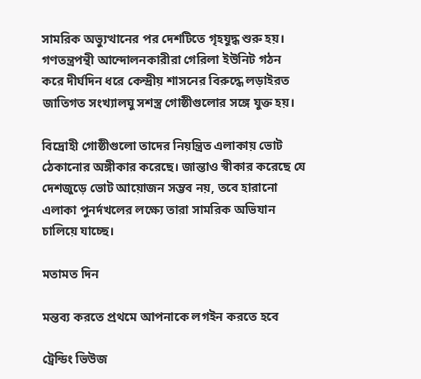সামরিক অভ্যুত্থানের পর দেশটিতে গৃহযুদ্ধ শুরু হয়। গণতন্ত্রপন্থী আন্দোলনকারীরা গেরিলা ইউনিট গঠন করে দীর্ঘদিন ধরে কেন্দ্রীয় শাসনের বিরুদ্ধে লড়াইরত জাতিগত সংখ্যালঘু সশস্ত্র গোষ্ঠীগুলোর সঙ্গে যুক্ত হয়।

বিদ্রোহী গোষ্ঠীগুলো তাদের নিয়ন্ত্রিত এলাকায় ভোট ঠেকানোর অঙ্গীকার করেছে। জান্তাও স্বীকার করেছে যে দেশজুড়ে ভোট আয়োজন সম্ভব নয়, তবে হারানো এলাকা পুনর্দখলের লক্ষ্যে তারা সামরিক অভিযান চালিয়ে যাচ্ছে।

মতামত দিন

মন্তব্য করতে প্রথমে আপনাকে লগইন করতে হবে

ট্রেন্ডিং ভিউজ